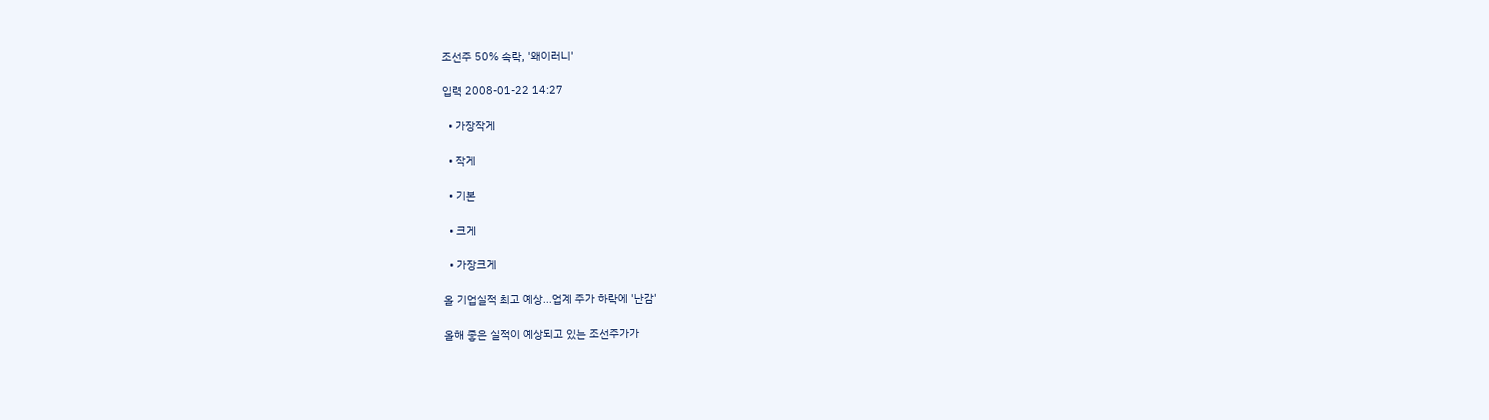조선주 50% 속락, '왜이러니'

입력 2008-01-22 14:27

  • 가장작게

  • 작게

  • 기본

  • 크게

  • 가장크게

올 기업실적 최고 예상...업계 주가 하락에 '난감'

올해 좋은 실적이 예상되고 있는 조선주가가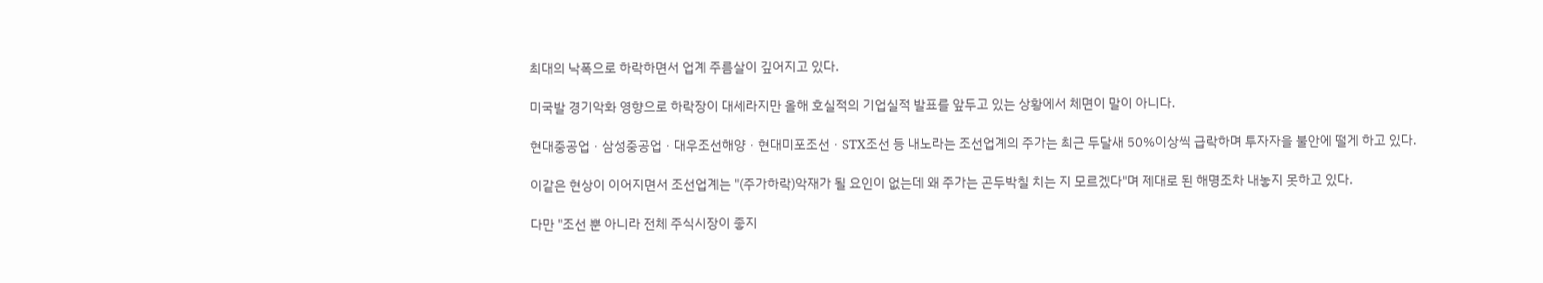최대의 낙폭으로 하락하면서 업계 주름살이 깊어지고 있다.

미국발 경기악화 영향으로 하락장이 대세라지만 올해 호실적의 기업실적 발표를 앞두고 있는 상황에서 체면이 말이 아니다.

현대중공업ㆍ삼성중공업ㆍ대우조선해양ㆍ현대미포조선ㆍSTX조선 등 내노라는 조선업계의 주가는 최근 두달새 50%이상씩 급락하며 투자자을 불안에 떨게 하고 있다.

이같은 현상이 이어지면서 조선업계는 "(주가하락)악재가 될 요인이 없는데 왜 주가는 곤두박칠 치는 지 모르겠다"며 제대로 된 해명조차 내놓지 못하고 있다.

다만 "조선 뿐 아니라 전체 주식시장이 좋지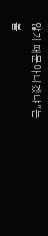않기 때문아니겠냐"는 볼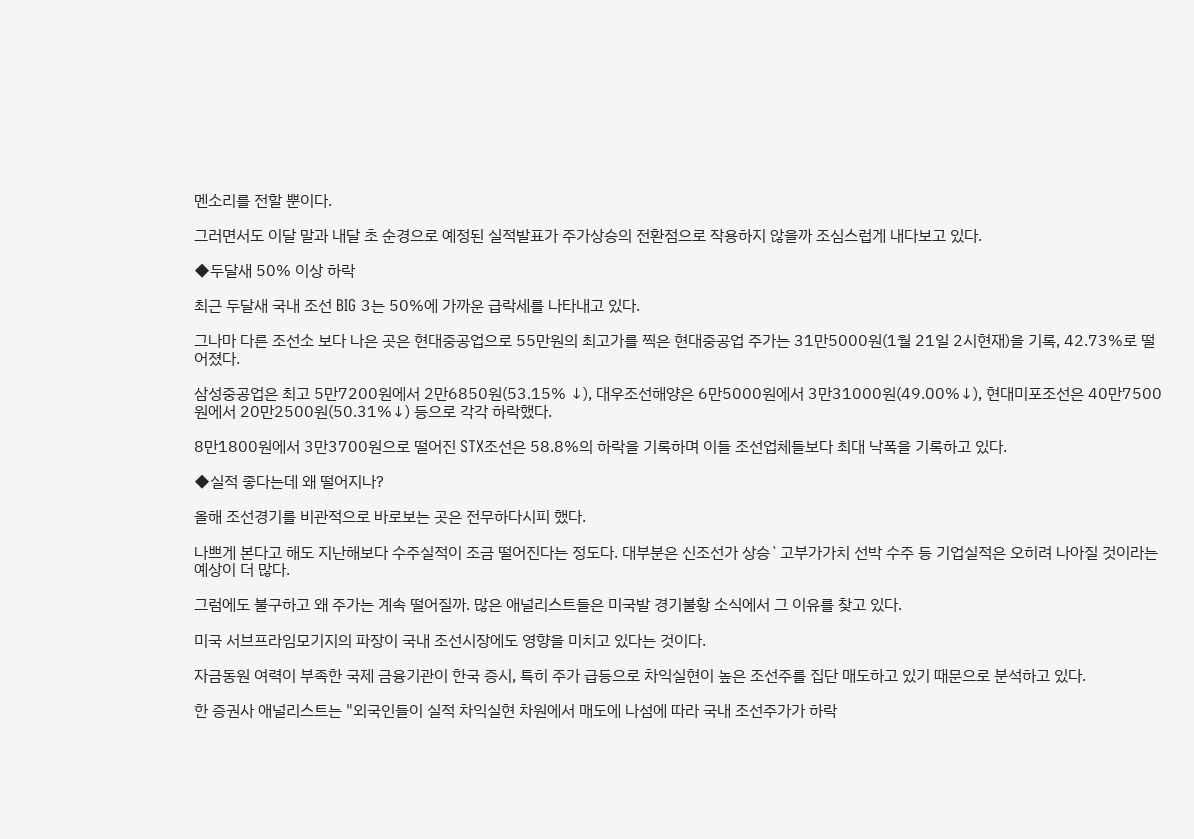멘소리를 전할 뿐이다.

그러면서도 이달 말과 내달 초 순경으로 예정된 실적발표가 주가상승의 전환점으로 작용하지 않을까 조심스럽게 내다보고 있다.

◆두달새 50% 이상 하락

최근 두달새 국내 조선 BIG 3는 50%에 가까운 급락세를 나타내고 있다.

그나마 다른 조선소 보다 나은 곳은 현대중공업으로 55만원의 최고가를 찍은 현대중공업 주가는 31만5000원(1월 21일 2시현재)을 기록, 42.73%로 떨어졌다.

삼성중공업은 최고 5만7200원에서 2만6850원(53.15% ↓), 대우조선해양은 6만5000원에서 3만31000원(49.00%↓), 현대미포조선은 40만7500원에서 20만2500원(50.31%↓) 등으로 각각 하락했다.

8만1800원에서 3만3700원으로 떨어진 STX조선은 58.8%의 하락을 기록하며 이들 조선업체들보다 최대 낙폭을 기록하고 있다.

◆실적 좋다는데 왜 떨어지나?

올해 조선경기를 비관적으로 바로보는 곳은 전무하다시피 했다.

나쁘게 본다고 해도 지난해보다 수주실적이 조금 떨어진다는 정도다. 대부분은 신조선가 상승`고부가가치 선박 수주 등 기업실적은 오히려 나아질 것이라는 예상이 더 많다.

그럼에도 불구하고 왜 주가는 계속 떨어질까. 많은 애널리스트들은 미국발 경기불황 소식에서 그 이유를 찾고 있다.

미국 서브프라임모기지의 파장이 국내 조선시장에도 영향을 미치고 있다는 것이다.

자금동원 여력이 부족한 국제 금융기관이 한국 증시, 특히 주가 급등으로 차익실현이 높은 조선주를 집단 매도하고 있기 때문으로 분석하고 있다.

한 증권사 애널리스트는 "외국인들이 실적 차익실현 차원에서 매도에 나섬에 따라 국내 조선주가가 하락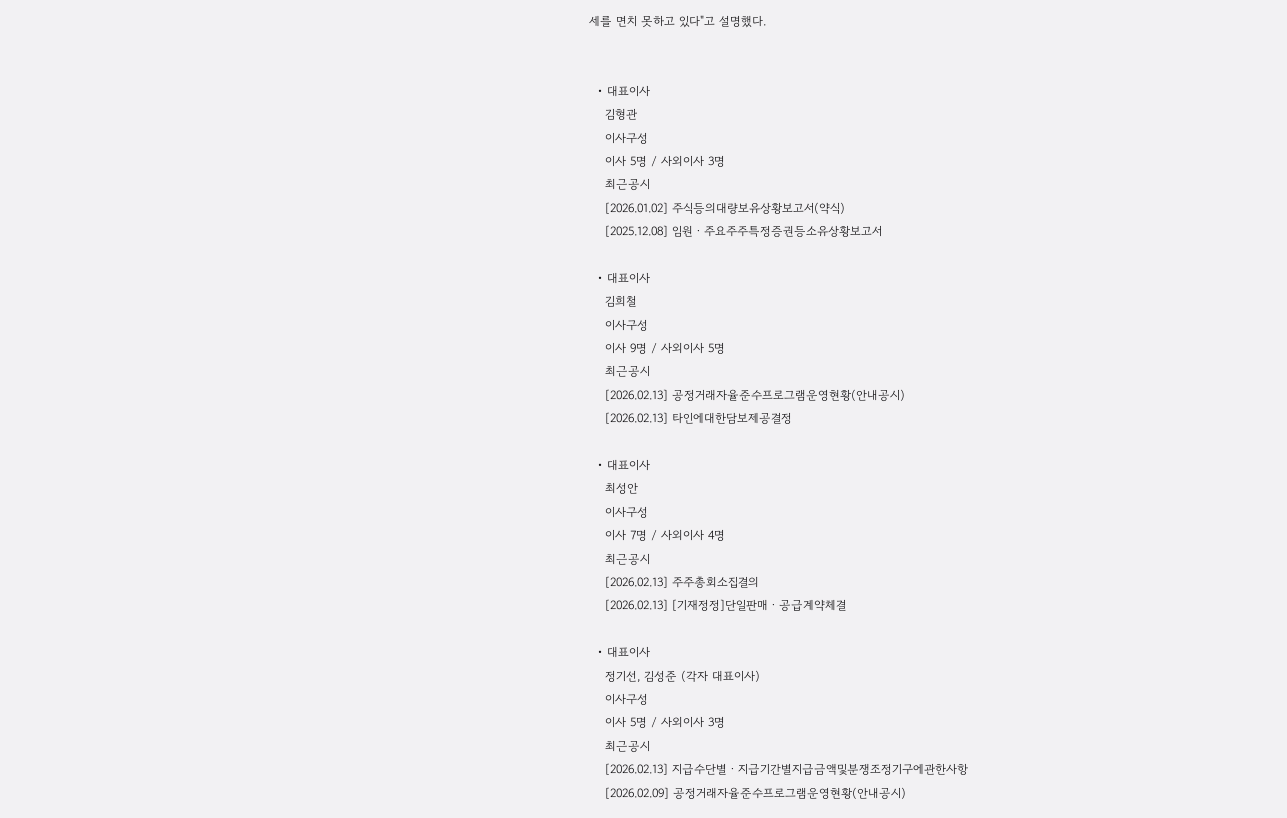세를 면치 못하고 있다"고 설명했다.


  • 대표이사
    김형관
    이사구성
    이사 5명 / 사외이사 3명
    최근공시
    [2026.01.02] 주식등의대량보유상황보고서(약식)
    [2025.12.08] 임원ㆍ주요주주특정증권등소유상황보고서

  • 대표이사
    김희철
    이사구성
    이사 9명 / 사외이사 5명
    최근공시
    [2026.02.13] 공정거래자율준수프로그램운영현황(안내공시)
    [2026.02.13] 타인에대한담보제공결정

  • 대표이사
    최성안
    이사구성
    이사 7명 / 사외이사 4명
    최근공시
    [2026.02.13] 주주총회소집결의
    [2026.02.13] [기재정정]단일판매ㆍ공급계약체결

  • 대표이사
    정기선, 김성준 (각자 대표이사)
    이사구성
    이사 5명 / 사외이사 3명
    최근공시
    [2026.02.13] 지급수단별ㆍ지급기간별지급금액및분쟁조정기구에관한사항
    [2026.02.09] 공정거래자율준수프로그램운영현황(안내공시)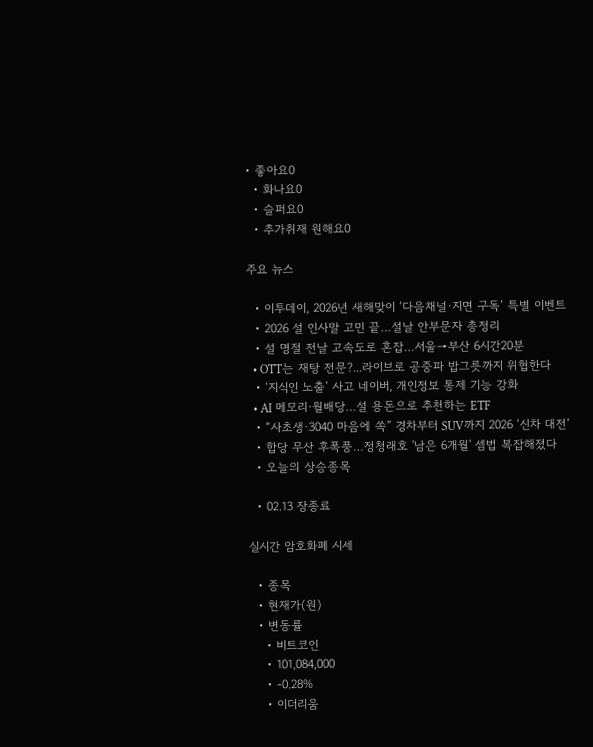• 좋아요0
  • 화나요0
  • 슬퍼요0
  • 추가취재 원해요0

주요 뉴스

  • 이투데이, 2026년 새해맞이 ‘다음채널·지면 구독’ 특별 이벤트
  • 2026 설 인사말 고민 끝…설날 안부문자 총정리
  • 설 명절 전날 고속도로 혼잡…서울→부산 6시간20분
  • OTT는 재탕 전문?...라이브로 공중파 밥그릇까지 위협한다
  • ‘지식인 노출’ 사고 네이버, 개인정보 통제 기능 강화
  • AI 메모리·월배당…설 용돈으로 추천하는 ETF
  • “사초생·3040 마음에 쏙” 경차부터 SUV까지 2026 ‘신차 대전’
  • 합당 무산 후폭풍…정청래호 '남은 6개월' 셈법 복잡해졌다
  • 오늘의 상승종목

  • 02.13 장종료

실시간 암호화폐 시세

  • 종목
  • 현재가(원)
  • 변동률
    • 비트코인
    • 101,084,000
    • -0.28%
    • 이더리움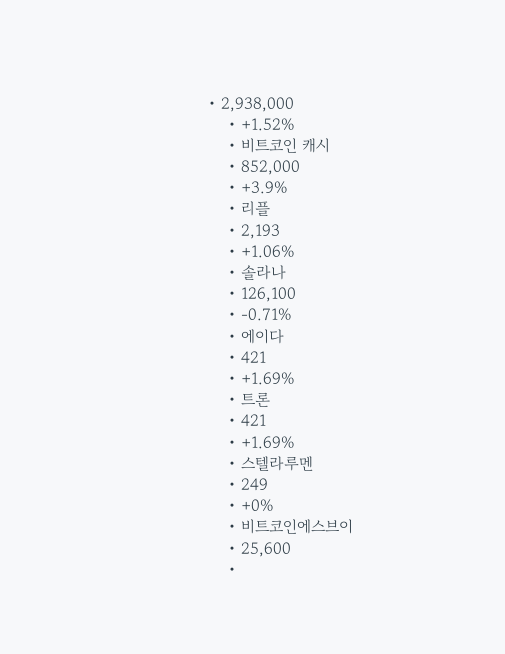• 2,938,000
    • +1.52%
    • 비트코인 캐시
    • 852,000
    • +3.9%
    • 리플
    • 2,193
    • +1.06%
    • 솔라나
    • 126,100
    • -0.71%
    • 에이다
    • 421
    • +1.69%
    • 트론
    • 421
    • +1.69%
    • 스텔라루멘
    • 249
    • +0%
    • 비트코인에스브이
    • 25,600
    •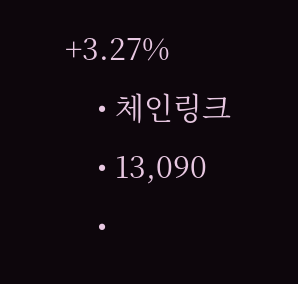+3.27%
    • 체인링크
    • 13,090
    •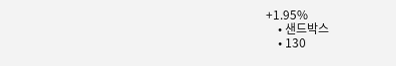+1.95%
    • 샌드박스
    • 130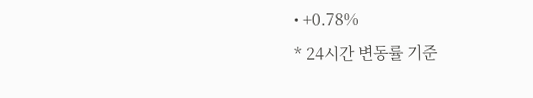• +0.78%
* 24시간 변동률 기준